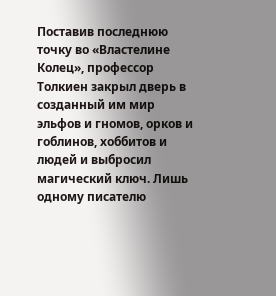Поставив последнюю точку во «Властелине Колец», профессор Толкиен закрыл дверь в созданный им мир эльфов и гномов, орков и гоблинов, хоббитов и людей и выбросил магический ключ. Лишь одному писателю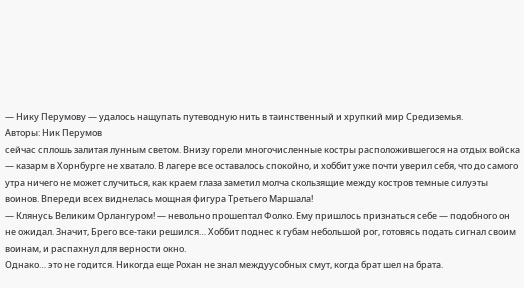— Нику Перумову — удалось нащупать путеводную нить в таинственный и хрупкий мир Средиземья.
Авторы: Ник Перумов
сейчас сплошь залитая лунным светом. Внизу горели многочисленные костры расположившегося на отдых войска — казарм в Хорнбурге не хватало. В лагере все оставалось спокойно, и хоббит уже почти уверил себя, что до самого утра ничего не может случиться, как краем глаза заметил молча скользящие между костров темные силуэты воинов. Впереди всех виднелась мощная фигура Третьего Маршала!
— Клянусь Великим Орлангуром! — невольно прошептал Фолко. Ему пришлось признаться себе — подобного он не ожидал. Значит, Брего все-таки решился… Хоббит поднес к губам небольшой рог, готовясь подать сигнал своим воинам, и распахнул для верности окно.
Однако… это не годится. Никогда еще Рохан не знал междуусобных смут, когда брат шел на брата.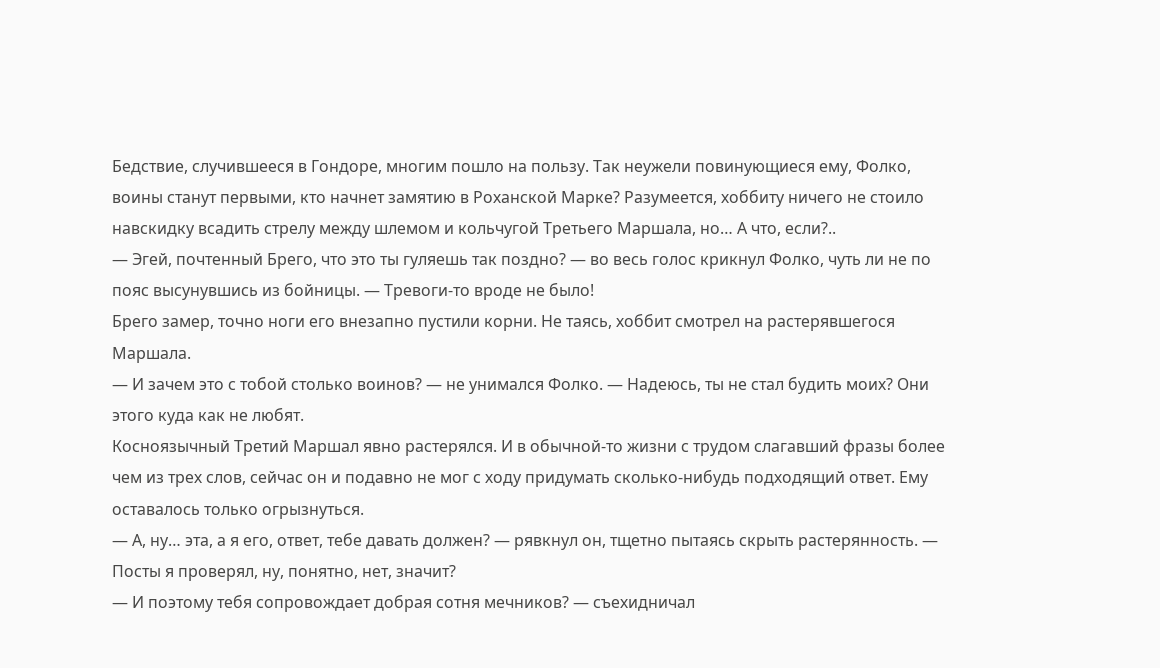Бедствие, случившееся в Гондоре, многим пошло на пользу. Так неужели повинующиеся ему, Фолко, воины станут первыми, кто начнет замятию в Роханской Марке? Разумеется, хоббиту ничего не стоило навскидку всадить стрелу между шлемом и кольчугой Третьего Маршала, но… А что, если?..
— Эгей, почтенный Брего, что это ты гуляешь так поздно? — во весь голос крикнул Фолко, чуть ли не по пояс высунувшись из бойницы. — Тревоги-то вроде не было!
Брего замер, точно ноги его внезапно пустили корни. Не таясь, хоббит смотрел на растерявшегося Маршала.
— И зачем это с тобой столько воинов? — не унимался Фолко. — Надеюсь, ты не стал будить моих? Они этого куда как не любят.
Косноязычный Третий Маршал явно растерялся. И в обычной-то жизни с трудом слагавший фразы более чем из трех слов, сейчас он и подавно не мог с ходу придумать сколько-нибудь подходящий ответ. Ему оставалось только огрызнуться.
— А, ну… эта, а я его, ответ, тебе давать должен? — рявкнул он, тщетно пытаясь скрыть растерянность. — Посты я проверял, ну, понятно, нет, значит?
— И поэтому тебя сопровождает добрая сотня мечников? — съехидничал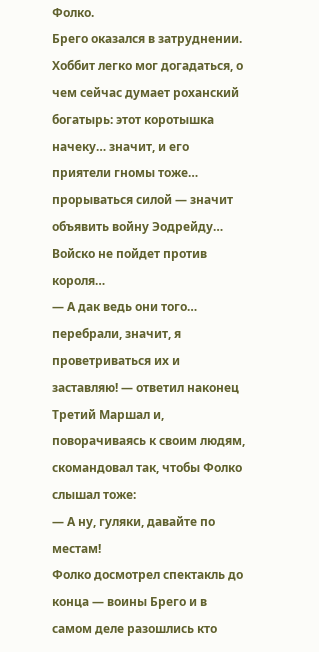Фолко.
Брего оказался в затруднении. Хоббит легко мог догадаться, о чем сейчас думает роханский богатырь: этот коротышка начеку… значит, и его приятели гномы тоже… прорываться силой — значит объявить войну Эодрейду… Войско не пойдет против короля…
— А дак ведь они того… перебрали, значит, я проветриваться их и заставляю! — ответил наконец Третий Маршал и, поворачиваясь к своим людям, скомандовал так, чтобы Фолко слышал тоже:
— А ну, гуляки, давайте по местам!
Фолко досмотрел спектакль до конца — воины Брего и в самом деле разошлись кто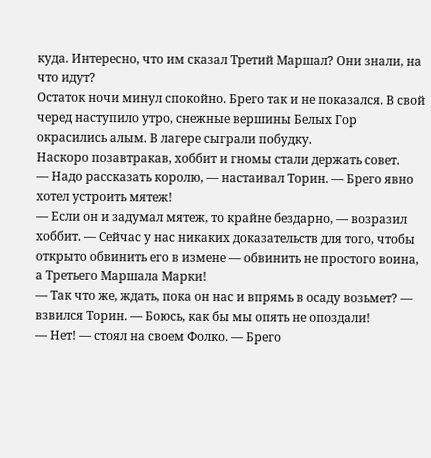куда. Интересно, что им сказал Третий Маршал? Они знали, на что идут?
Остаток ночи минул спокойно. Брего так и не показался. В свой черед наступило утро, снежные вершины Белых Гор окрасились алым. В лагере сыграли побудку.
Наскоро позавтракав, хоббит и гномы стали держать совет.
— Надо рассказать королю, — настаивал Торин. — Брего явно хотел устроить мятеж!
— Если он и задумал мятеж, то крайне бездарно, — возразил хоббит. — Сейчас у нас никаких доказательств для того, чтобы открыто обвинить его в измене — обвинить не простого воина, а Третьего Маршала Марки!
— Так что же, ждать, пока он нас и впрямь в осаду возьмет? — взвился Торин. — Боюсь, как бы мы опять не опоздали!
— Нет! — стоял на своем Фолко. — Брего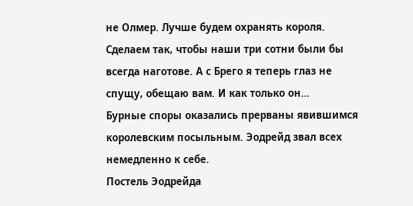не Олмер. Лучше будем охранять короля. Сделаем так, чтобы наши три сотни были бы всегда наготове. А с Брего я теперь глаз не спущу, обещаю вам. И как только он…
Бурные споры оказались прерваны явившимся королевским посыльным. Эодрейд звал всех немедленно к себе.
Постель Эодрейда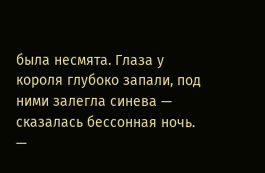была несмята. Глаза у короля глубоко запали, под ними залегла синева — сказалась бессонная ночь.
—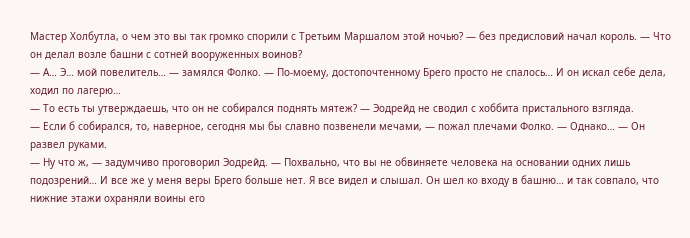Мастер Холбутла, о чем это вы так громко спорили с Третьим Маршалом этой ночью? — без предисловий начал король. — Что он делал возле башни с сотней вооруженных воинов?
— А… Э… мой повелитель… — замялся Фолко. — По-моему, достопочтенному Брего просто не спалось… И он искал себе дела, ходил по лагерю…
— То есть ты утверждаешь, что он не собирался поднять мятеж? — Эодрейд не сводил с хоббита пристального взгляда.
— Если б собирался, то, наверное, сегодня мы бы славно позвенели мечами, — пожал плечами Фолко. — Однако… — Он развел руками.
— Ну что ж, — задумчиво проговорил Эодрейд. — Похвально, что вы не обвиняете человека на основании одних лишь подозрений… И все же у меня веры Брего больше нет. Я все видел и слышал. Он шел ко входу в башню… и так совпало, что нижние этажи охраняли воины его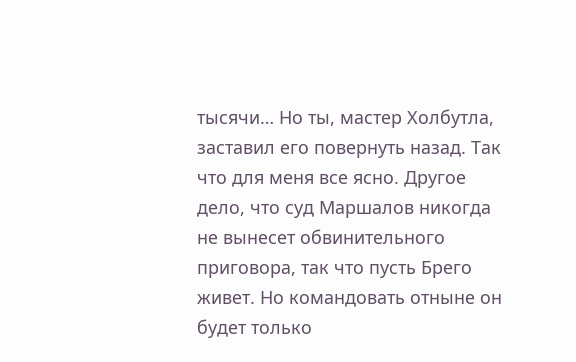тысячи… Но ты, мастер Холбутла, заставил его повернуть назад. Так что для меня все ясно. Другое дело, что суд Маршалов никогда не вынесет обвинительного приговора, так что пусть Брего живет. Но командовать отныне он будет только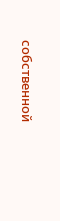собственной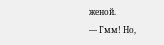женой.
— Гмм! Но,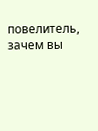повелитель, зачем вы